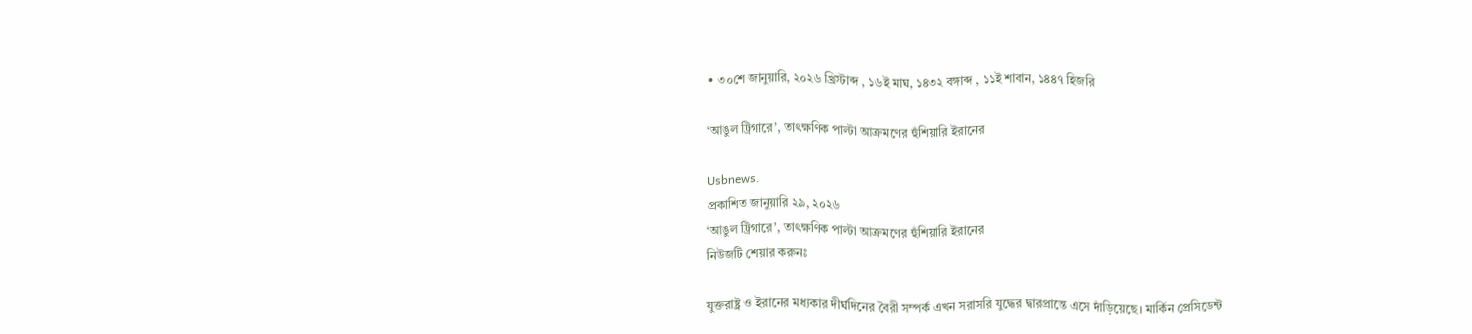• ৩০শে জানুয়ারি, ২০২৬ খ্রিস্টাব্দ , ১৬ই মাঘ, ১৪৩২ বঙ্গাব্দ , ১১ই শাবান, ১৪৪৭ হিজরি

‘আঙুল ট্রিগারে’, তাৎক্ষণিক পাল্টা আক্রমণের হুঁশিয়ারি ইরানের

Usbnews.
প্রকাশিত জানুয়ারি ২৯, ২০২৬
‘আঙুল ট্রিগারে’, তাৎক্ষণিক পাল্টা আক্রমণের হুঁশিয়ারি ইরানের
নিউজটি শেয়ার করুনঃ

যুক্তরাষ্ট্র ও ইরানের মধ্যকার দীর্ঘদিনের বৈরী সম্পর্ক এখন সরাসরি যুদ্ধের দ্বারপ্রান্তে এসে দাঁড়িয়েছে। মার্কিন প্রেসিডেন্ট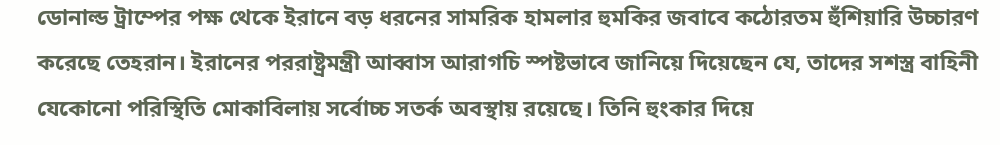ডোনাল্ড ট্রাম্পের পক্ষ থেকে ইরানে বড় ধরনের সামরিক হামলার হুমকির জবাবে কঠোরতম হুঁশিয়ারি উচ্চারণ করেছে তেহরান। ইরানের পররাষ্ট্রমন্ত্রী আব্বাস আরাগচি স্পষ্টভাবে জানিয়ে দিয়েছেন যে, তাদের সশস্ত্র বাহিনী যেকোনো পরিস্থিতি মোকাবিলায় সর্বোচ্চ সতর্ক অবস্থায় রয়েছে। তিনি হুংকার দিয়ে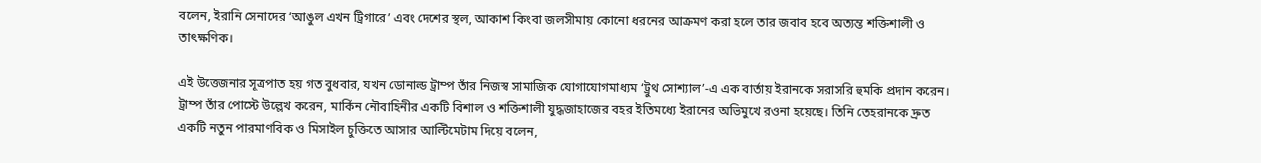বলেন, ইরানি সেনাদের ‘আঙুল এখন ট্রিগারে’ এবং দেশের স্থল, আকাশ কিংবা জলসীমায় কোনো ধরনের আক্রমণ করা হলে তার জবাব হবে অত্যন্ত শক্তিশালী ও তাৎক্ষণিক।

এই উত্তেজনার সূত্রপাত হয় গত বুধবার, যখন ডোনাল্ড ট্রাম্প তাঁর নিজস্ব সামাজিক যোগাযোগমাধ্যম ‘ট্রুথ সোশ্যাল’-এ এক বার্তায় ইরানকে সরাসরি হুমকি প্রদান করেন। ট্রাম্প তাঁর পোস্টে উল্লেখ করেন, মার্কিন নৌবাহিনীর একটি বিশাল ও শক্তিশালী যুদ্ধজাহাজের বহর ইতিমধ্যে ইরানের অভিমুখে রওনা হয়েছে। তিনি তেহরানকে দ্রুত একটি নতুন পারমাণবিক ও মিসাইল চুক্তিতে আসার আল্টিমেটাম দিয়ে বলেন,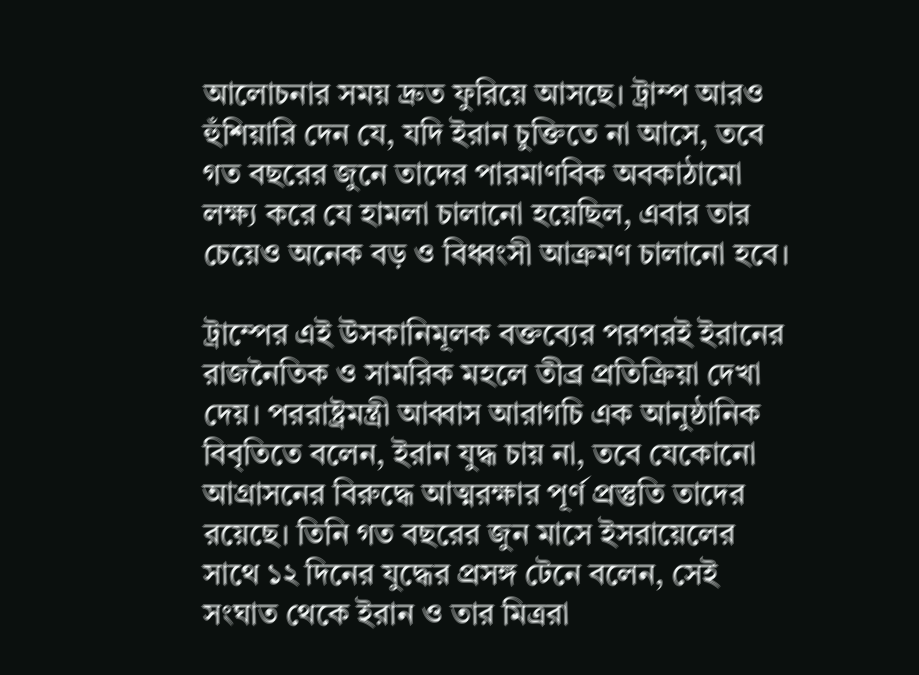আলোচনার সময় দ্রুত ফুরিয়ে আসছে। ট্রাম্প আরও হুঁশিয়ারি দেন যে, যদি ইরান চুক্তিতে না আসে, তবে গত বছরের জুনে তাদের পারমাণবিক অবকাঠামো লক্ষ্য করে যে হামলা চালানো হয়েছিল, এবার তার চেয়েও অনেক বড় ও বিধ্বংসী আক্রমণ চালানো হবে।

ট্রাম্পের এই উসকানিমূলক বক্তব্যের পরপরই ইরানের রাজনৈতিক ও সামরিক মহলে তীব্র প্রতিক্রিয়া দেখা দেয়। পররাষ্ট্রমন্ত্রী আব্বাস আরাগচি এক আনুষ্ঠানিক বিবৃতিতে বলেন, ইরান যুদ্ধ চায় না, তবে যেকোনো আগ্রাসনের বিরুদ্ধে আত্মরক্ষার পূর্ণ প্রস্তুতি তাদের রয়েছে। তিনি গত বছরের জুন মাসে ইসরায়েলের সাথে ১২ দিনের যুদ্ধের প্রসঙ্গ টেনে বলেন, সেই সংঘাত থেকে ইরান ও তার মিত্ররা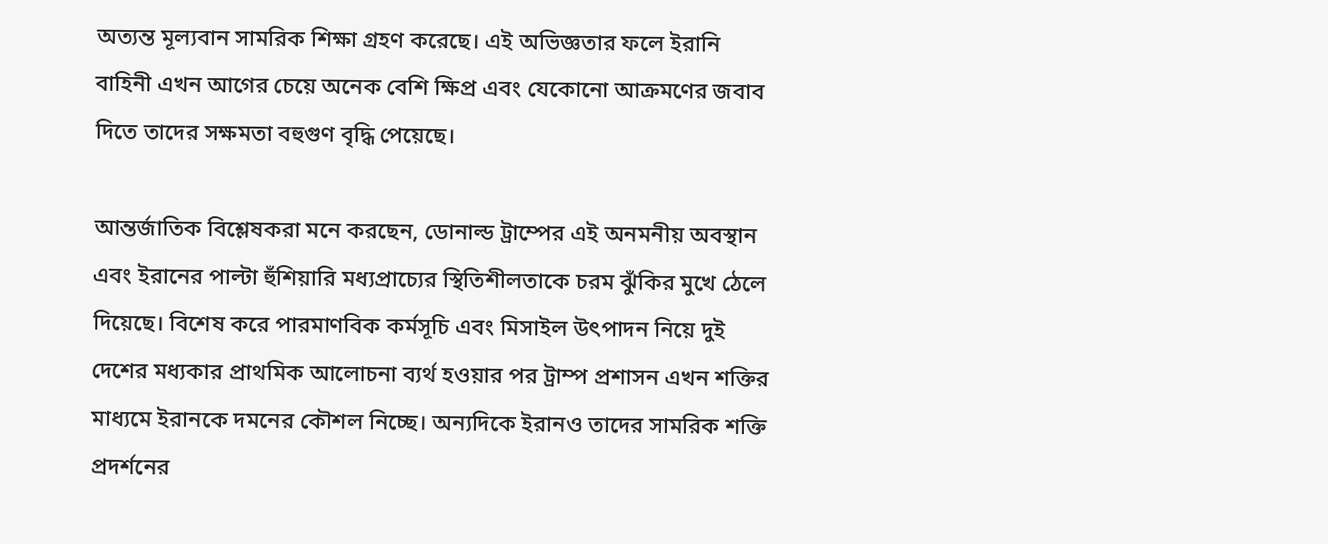অত্যন্ত মূল্যবান সামরিক শিক্ষা গ্রহণ করেছে। এই অভিজ্ঞতার ফলে ইরানি বাহিনী এখন আগের চেয়ে অনেক বেশি ক্ষিপ্র এবং যেকোনো আক্রমণের জবাব দিতে তাদের সক্ষমতা বহুগুণ বৃদ্ধি পেয়েছে।

আন্তর্জাতিক বিশ্লেষকরা মনে করছেন, ডোনাল্ড ট্রাম্পের এই অনমনীয় অবস্থান এবং ইরানের পাল্টা হুঁশিয়ারি মধ্যপ্রাচ্যের স্থিতিশীলতাকে চরম ঝুঁকির মুখে ঠেলে দিয়েছে। বিশেষ করে পারমাণবিক কর্মসূচি এবং মিসাইল উৎপাদন নিয়ে দুই দেশের মধ্যকার প্রাথমিক আলোচনা ব্যর্থ হওয়ার পর ট্রাম্প প্রশাসন এখন শক্তির মাধ্যমে ইরানকে দমনের কৌশল নিচ্ছে। অন্যদিকে ইরানও তাদের সামরিক শক্তি প্রদর্শনের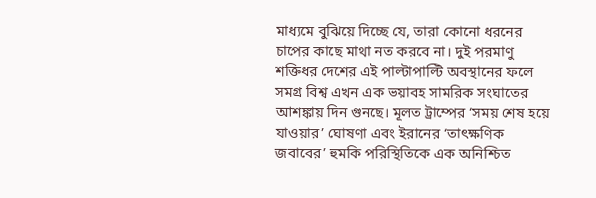মাধ্যমে বুঝিয়ে দিচ্ছে যে, তারা কোনো ধরনের চাপের কাছে মাথা নত করবে না। দুই পরমাণু শক্তিধর দেশের এই পাল্টাপাল্টি অবস্থানের ফলে সমগ্র বিশ্ব এখন এক ভয়াবহ সামরিক সংঘাতের আশঙ্কায় দিন গুনছে। মূলত ট্রাম্পের ‘সময় শেষ হয়ে যাওয়ার’ ঘোষণা এবং ইরানের ‘তাৎক্ষণিক জবাবের’ হুমকি পরিস্থিতিকে এক অনিশ্চিত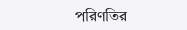পরিণতির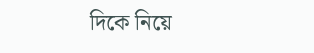দিকে নিয়ে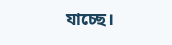যাচ্ছে।